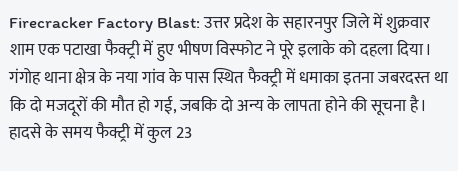Firecracker Factory Blast: उत्तर प्रदेश के सहारनपुर जिले में शुक्रवार शाम एक पटाखा फैक्ट्री में हुए भीषण विस्फोट ने पूरे इलाके को दहला दिया। गंगोह थाना क्षेत्र के नया गांव के पास स्थित फैक्ट्री में धमाका इतना जबरदस्त था कि दो मजदूरों की मौत हो गई, जबकि दो अन्य के लापता होने की सूचना है। हादसे के समय फैक्ट्री में कुल 23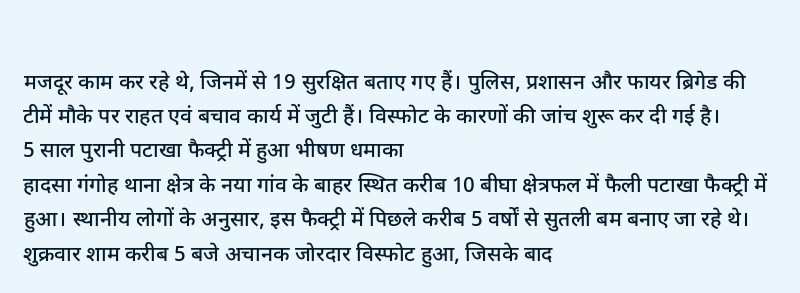मजदूर काम कर रहे थे, जिनमें से 19 सुरक्षित बताए गए हैं। पुलिस, प्रशासन और फायर ब्रिगेड की टीमें मौके पर राहत एवं बचाव कार्य में जुटी हैं। विस्फोट के कारणों की जांच शुरू कर दी गई है।
5 साल पुरानी पटाखा फैक्ट्री में हुआ भीषण धमाका
हादसा गंगोह थाना क्षेत्र के नया गांव के बाहर स्थित करीब 10 बीघा क्षेत्रफल में फैली पटाखा फैक्ट्री में हुआ। स्थानीय लोगों के अनुसार, इस फैक्ट्री में पिछले करीब 5 वर्षों से सुतली बम बनाए जा रहे थे।
शुक्रवार शाम करीब 5 बजे अचानक जोरदार विस्फोट हुआ, जिसके बाद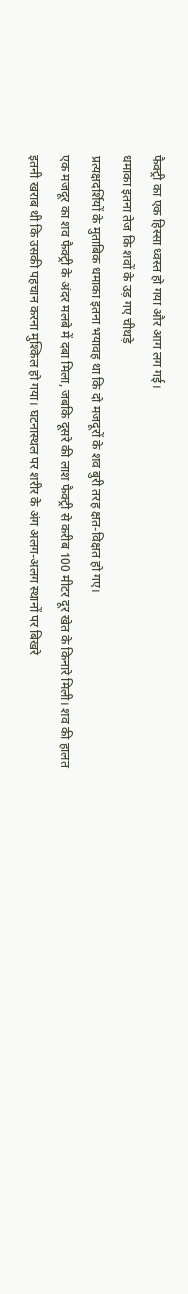फैक्ट्री का एक हिस्सा ध्वस्त हो गया और आग लग गई।
धमाका इतना तेज कि शवों के उड़ गए चीथड़े
प्रत्यक्षदर्शियों के मुताबिक धमाका इतना भयावह था कि दो मजदूरों के शव बुरी तरह क्षत-विक्षत हो गए।
एक मजदूर का शव फैक्ट्री के अंदर मलबे में दबा मिला, जबकि दूसरे की लाश फैक्ट्री से करीब 100 मीटर दूर खेत के किनारे मिली। शव की हालत इतनी खराब थी कि उसकी पहचान करना मुश्किल हो गया। घटनास्थल पर शरीर के अंग अलग-अलग स्थानों पर बिखरे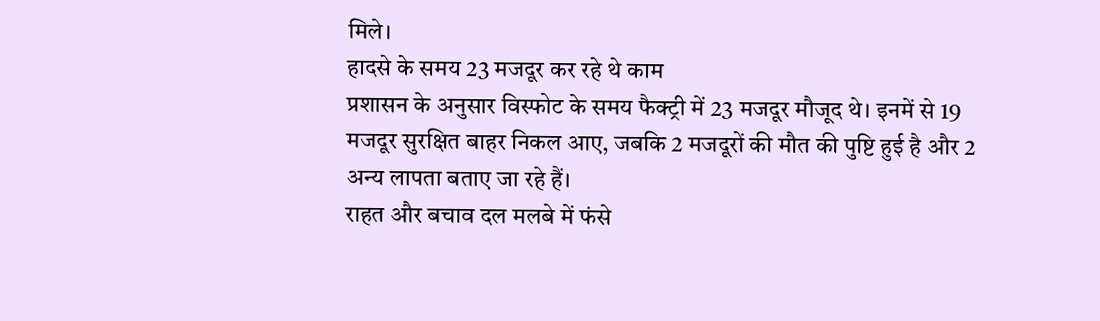मिले।
हादसे के समय 23 मजदूर कर रहे थे काम
प्रशासन के अनुसार विस्फोट के समय फैक्ट्री में 23 मजदूर मौजूद थे। इनमें से 19 मजदूर सुरक्षित बाहर निकल आए, जबकि 2 मजदूरों की मौत की पुष्टि हुई है और 2 अन्य लापता बताए जा रहे हैं।
राहत और बचाव दल मलबे में फंसे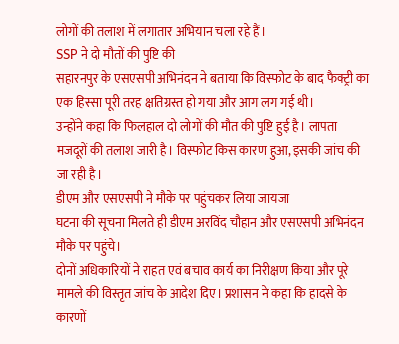लोगों की तलाश में लगातार अभियान चला रहे हैं।
SSP ने दो मौतों की पुष्टि की
सहारनपुर के एसएसपी अभिनंदन ने बताया कि विस्फोट के बाद फैक्ट्री का एक हिस्सा पूरी तरह क्षतिग्रस्त हो गया और आग लग गई थी।
उन्होंने कहा कि फिलहाल दो लोगों की मौत की पुष्टि हुई है। लापता मजदूरों की तलाश जारी है। विस्फोट किस कारण हुआ, इसकी जांच की जा रही है।
डीएम और एसएसपी ने मौके पर पहुंचकर लिया जायजा
घटना की सूचना मिलते ही डीएम अरविंद चौहान और एसएसपी अभिनंदन मौके पर पहुंचे।
दोनों अधिकारियों ने राहत एवं बचाव कार्य का निरीक्षण किया और पूरे मामले की विस्तृत जांच के आदेश दिए। प्रशासन ने कहा कि हादसे के कारणों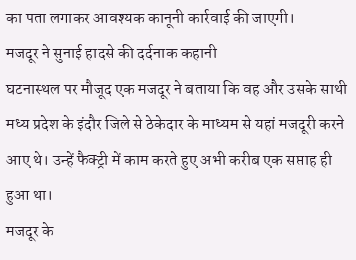का पता लगाकर आवश्यक कानूनी कार्रवाई की जाएगी।
मजदूर ने सुनाई हादसे की दर्दनाक कहानी
घटनास्थल पर मौजूद एक मजदूर ने बताया कि वह और उसके साथी मध्य प्रदेश के इंदौर जिले से ठेकेदार के माध्यम से यहां मजदूरी करने आए थे। उन्हें फैक्ट्री में काम करते हुए अभी करीब एक सप्ताह ही हुआ था।
मजदूर के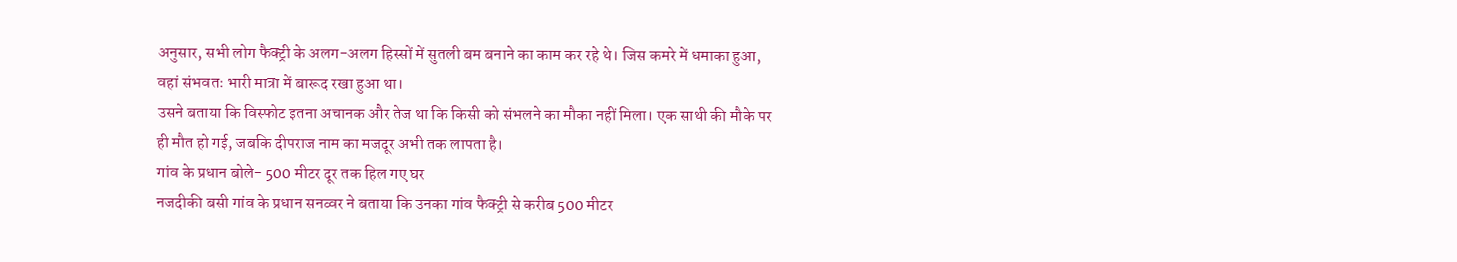अनुसार, सभी लोग फैक्ट्री के अलग-अलग हिस्सों में सुतली बम बनाने का काम कर रहे थे। जिस कमरे में धमाका हुआ, वहां संभवतः भारी मात्रा में बारूद रखा हुआ था।
उसने बताया कि विस्फोट इतना अचानक और तेज था कि किसी को संभलने का मौका नहीं मिला। एक साथी की मौके पर ही मौत हो गई, जबकि दीपराज नाम का मजदूर अभी तक लापता है।
गांव के प्रधान बोले- 500 मीटर दूर तक हिल गए घर
नजदीकी बसी गांव के प्रधान सनव्वर ने बताया कि उनका गांव फैक्ट्री से करीब 500 मीटर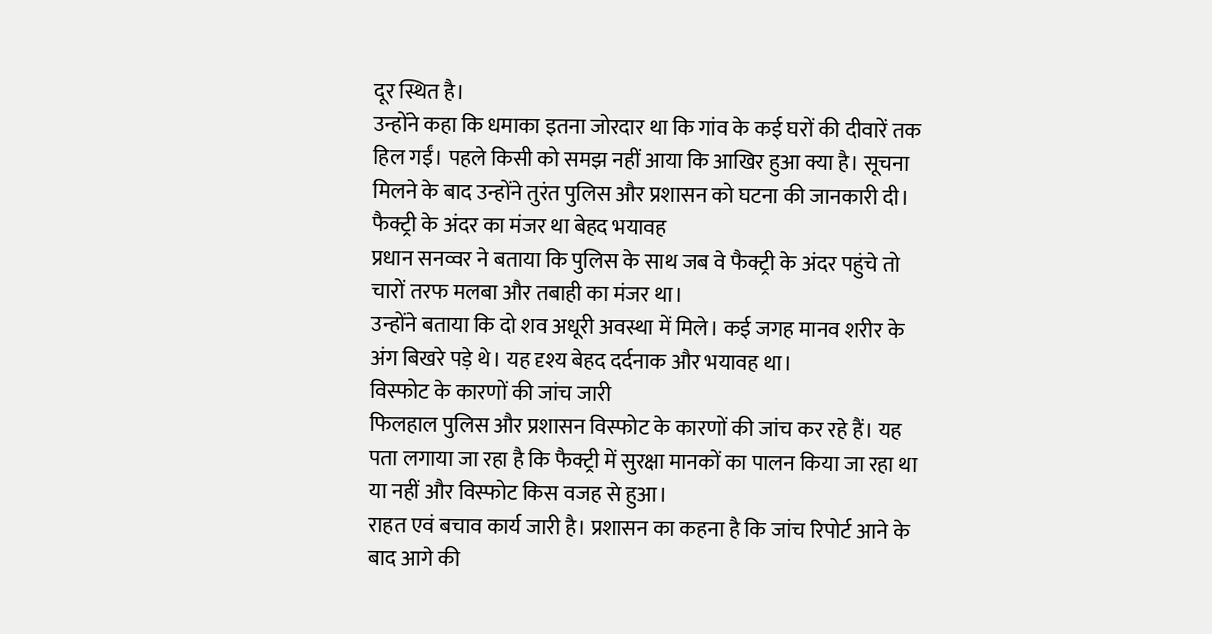दूर स्थित है।
उन्होंने कहा कि धमाका इतना जोरदार था कि गांव के कई घरों की दीवारें तक हिल गईं। पहले किसी को समझ नहीं आया कि आखिर हुआ क्या है। सूचना मिलने के बाद उन्होंने तुरंत पुलिस और प्रशासन को घटना की जानकारी दी।
फैक्ट्री के अंदर का मंजर था बेहद भयावह
प्रधान सनव्वर ने बताया कि पुलिस के साथ जब वे फैक्ट्री के अंदर पहुंचे तो चारों तरफ मलबा और तबाही का मंजर था।
उन्होंने बताया कि दो शव अधूरी अवस्था में मिले। कई जगह मानव शरीर के अंग बिखरे पड़े थे। यह दृश्य बेहद दर्दनाक और भयावह था।
विस्फोट के कारणों की जांच जारी
फिलहाल पुलिस और प्रशासन विस्फोट के कारणों की जांच कर रहे हैं। यह पता लगाया जा रहा है कि फैक्ट्री में सुरक्षा मानकों का पालन किया जा रहा था या नहीं और विस्फोट किस वजह से हुआ।
राहत एवं बचाव कार्य जारी है। प्रशासन का कहना है कि जांच रिपोर्ट आने के बाद आगे की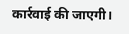कार्रवाई की जाएगी।